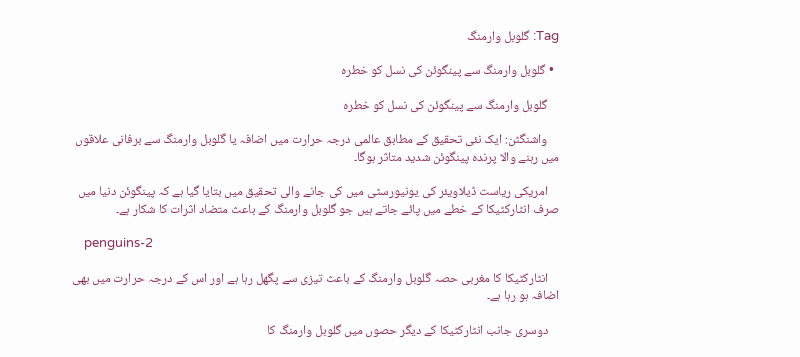Tag: گلوبل وارمنگ

  • گلوبل وارمنگ سے پینگوئن کی نسل کو خطرہ

    گلوبل وارمنگ سے پینگوئن کی نسل کو خطرہ

    واشنگٹن: ایک نئی تحقیق کے مطابق عالمی درجہ حرارت میں اضافہ یا گلوبل وارمنگ سے برفانی علاقوں میں رہنے والا پرندہ پینگوئن شدید متاثر ہوگا۔

    امریکی ریاست ڈیلاویئر کی یونیورسٹی میں کی جانے والی تحقیق میں بتایا گیا ہے کہ پینگوئن دنیا میں صرف انٹارکٹیکا کے خطے میں پائے جاتے ہیں جو گلوبل وارمنگ کے باعث متضاد اثرات کا شکار ہے۔

    penguins-2

    انٹارکٹیکا کا مغربی حصہ گلوبل وارمنگ کے باعث تیزی سے پگھل رہا ہے اور اس کے درجہ حرارت میں بھی اضافہ ہو رہا ہے۔

    دوسری جانب انٹارکٹیکا کے دیگر حصوں میں گلوبل وارمنگ کا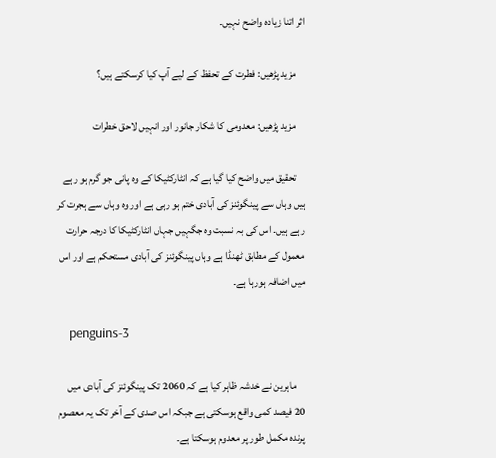اثر اتنا زیادہ واضح نہیں۔

    مزید پڑھیں: فطرت کے تحفظ کے لیے آپ کیا کرسکتے ہیں؟

    مزید پڑھیں: معدومی کا شکار جانور اور انہیں لاحق خطرات

    تحقیق میں واضح کیا گیا ہے کہ انٹارکٹیکا کے وہ پانی جو گرم ہو رہے ہیں وہاں سے پینگوئنز کی آبادی ختم ہو رہی ہے اور وہ وہاں سے ہجرت کر رہے ہیں۔ اس کی بہ نسبت وہ جگہیں جہاں انٹارکٹیکا کا درجہ حرارت معمول کے مطابق ٹھنڈا ہے وہاں پینگوئنز کی آبادی مستحکم ہے اور اس میں اضافہ ہورہا ہے۔

    penguins-3

    ماہرین نے خدشہ ظاہر کیا ہے کہ 2060 تک پینگوئنز کی آبادی میں 20 فیصد کمی واقع ہوسکتی ہے جبکہ اس صدی کے آخر تک یہ معصوم پرندہ مکمل طور پر معدوم ہوسکتا ہے۔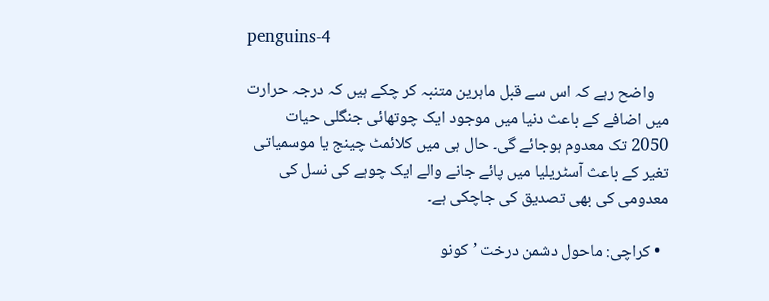penguins-4

    واضح رہے کہ اس سے قبل ماہرین متنبہ کر چکے ہیں کہ درجہ حرارت میں اضافے کے باعث دنیا میں موجود ایک چوتھائی جنگلی حیات 2050 تک معدوم ہوجائے گی۔ حال ہی میں کلائمٹ چینج یا موسمیاتی تغیر کے باعث آسٹریلیا میں پائے جانے والے ایک چوہے کی نسل کی معدومی کی بھی تصدیق کی جاچکی ہے۔

  • کراچی: ماحول دشمن درخت ’کونو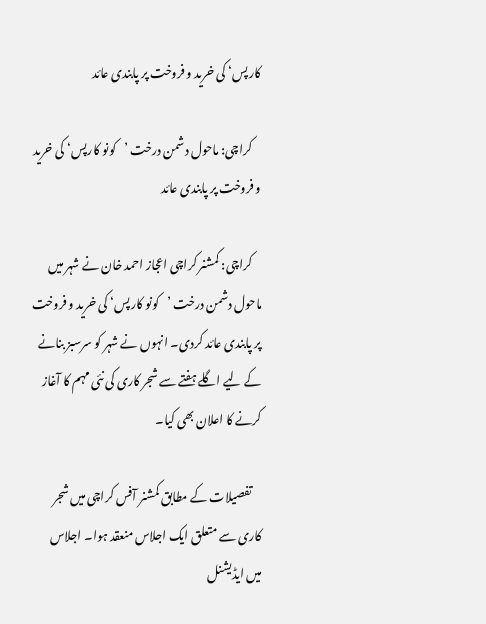کارپس‘ کی خرید و فروخت پر پابندی عائد

    کراچی: ماحول دشمن درخت ’کونو کارپس‘ کی خرید و فروخت پر پابندی عائد

    کراچی: کمشنر کراچی اعجاز احمد خان نے شہر میں ماحول دشمن درخت ’کونو کارپس‘ کی خرید و فروخت پر پابندی عائد کردی۔ انہوں نے شہر کو سرسبز بنانے کے لیے اگلے ہفتے سے شجر کاری کی نئی مہم کا آغاز کرنے کا اعلان بھی کیا۔

    تفصیلات کے مطابق کمشنر آفس کراچی میں شجر کاری سے متعلق ایک اجلاس منعقد ہوا۔ اجلاس میں ایڈیشنل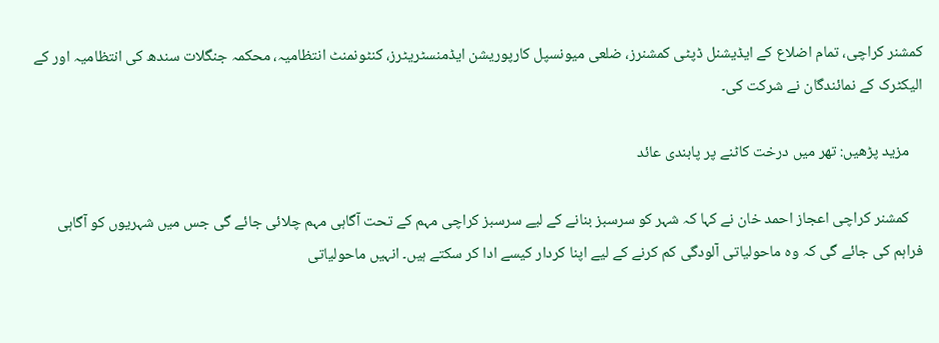کمشنر کراچی، تمام اضلاع کے ایڈیشنل ڈپٹی کمشنرز، ضلعی میونسپل کارپوریشن ایڈمنسٹریٹرز، کنٹونمنٹ انتظامیہ، محکمہ جنگلات سندھ کی انتظامیہ اور کے الیکٹرک کے نمائندگان نے شرکت کی۔

    مزید پڑھیں: تھر میں درخت کاٹنے پر پابندی عائد

    کمشنر کراچی اعجاز احمد خان نے کہا کہ شہر کو سرسبز بنانے کے لیے سرسبز کراچی مہم کے تحت آگاہی مہم چلائی جائے گی جس میں شہریوں کو آگاہی فراہم کی جائے گی کہ وہ ماحولیاتی آلودگی کم کرنے کے لیے اپنا کردار کیسے ادا کر سکتے ہیں۔ انہیں ماحولیاتی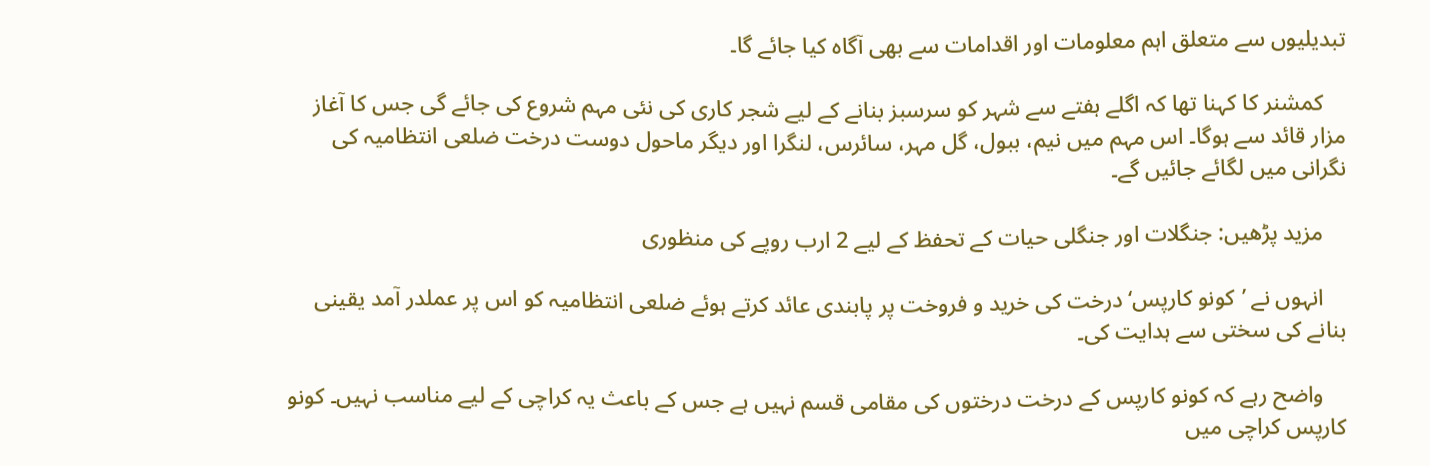تبدیلیوں سے متعلق اہم معلومات اور اقدامات سے بھی آگاہ کیا جائے گا۔

    کمشنر کا کہنا تھا کہ اگلے ہفتے سے شہر کو سرسبز بنانے کے لیے شجر کاری کی نئی مہم شروع کی جائے گی جس کا آغاز مزار قائد سے ہوگا۔ اس مہم میں نیم، ببول، گل مہر، سائرس، لنگرا اور دیگر ماحول دوست درخت ضلعی انتظامیہ کی نگرانی میں لگائے جائیں گے۔

    مزید پڑھیں: جنگلات اور جنگلی حیات کے تحفظ کے لیے 2 ارب روپے کی منظوری

    انہوں نے ’کونو کارپس‘ درخت کی خرید و فروخت پر پابندی عائد کرتے ہوئے ضلعی انتظامیہ کو اس پر عملدر آمد یقینی بنانے کی سختی سے ہدایت کی۔

    واضح رہے کہ کونو کارپس کے درخت درختوں کی مقامی قسم نہیں ہے جس کے باعث یہ کراچی کے لیے مناسب نہیں۔ کونو کارپس کراچی میں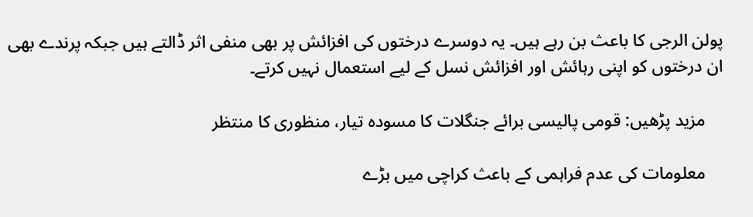پولن الرجی کا باعث بن رہے ہیں۔ یہ دوسرے درختوں کی افزائش پر بھی منفی اثر ڈالتے ہیں جبکہ پرندے بھی ان درختوں کو اپنی رہائش اور افزائش نسل کے لیے استعمال نہیں کرتے۔

    مزید پڑھیں: قومی پالیسی برائے جنگلات کا مسودہ تیار، منظوری کا منتظر

    معلومات کی عدم فراہمی کے باعث کراچی میں بڑے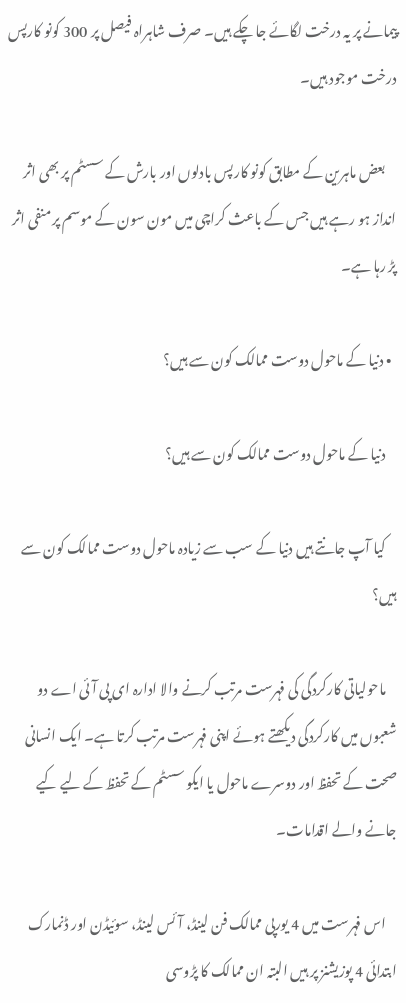پیمانے پر یہ درخت لگائے جا چکے ہیں۔ صرف شاہراہ فیصل پر 300 کونو کارپس درخت موجود ہیں۔

    بعض ماہرین کے مطابق کونو کارپس بادلوں اور بارش کے سسٹم پر بھی اثر انداز ہو رہے ہیں جس کے باعث کراچی میں مون سون کے موسم پر منفی اثر پڑ رہا ہے۔

  • دنیا کے ماحول دوست ممالک کون سے ہیں؟

    دنیا کے ماحول دوست ممالک کون سے ہیں؟

    کیا آپ جانتے ہیں دنیا کے سب سے زیادہ ماحول دوست ممالک کون سے ہیں؟

    ماحولیاتی کارکردگی کی فہرست مرتب کرنے والا ادارہ ای پی آئی اے دو شعبوں میں کارکردگی دیکھتے ہوئے اپنی فہرست مرتب کرتا ہے۔ ایک انسانی صحت کے تحفظ اور دوسرے ماحول یا ایکو سسٹم کے تحفظ کے لیے کیے جانے والے اقدامات۔

    اس فہرست میں 4 یورپی ممالک فن لینڈ، آئس لینڈ، سوئیڈن اور ڈنمارک ابتدائی 4 پوزیشنز پر ہیں البتہ ان ممالک کا پڑوسی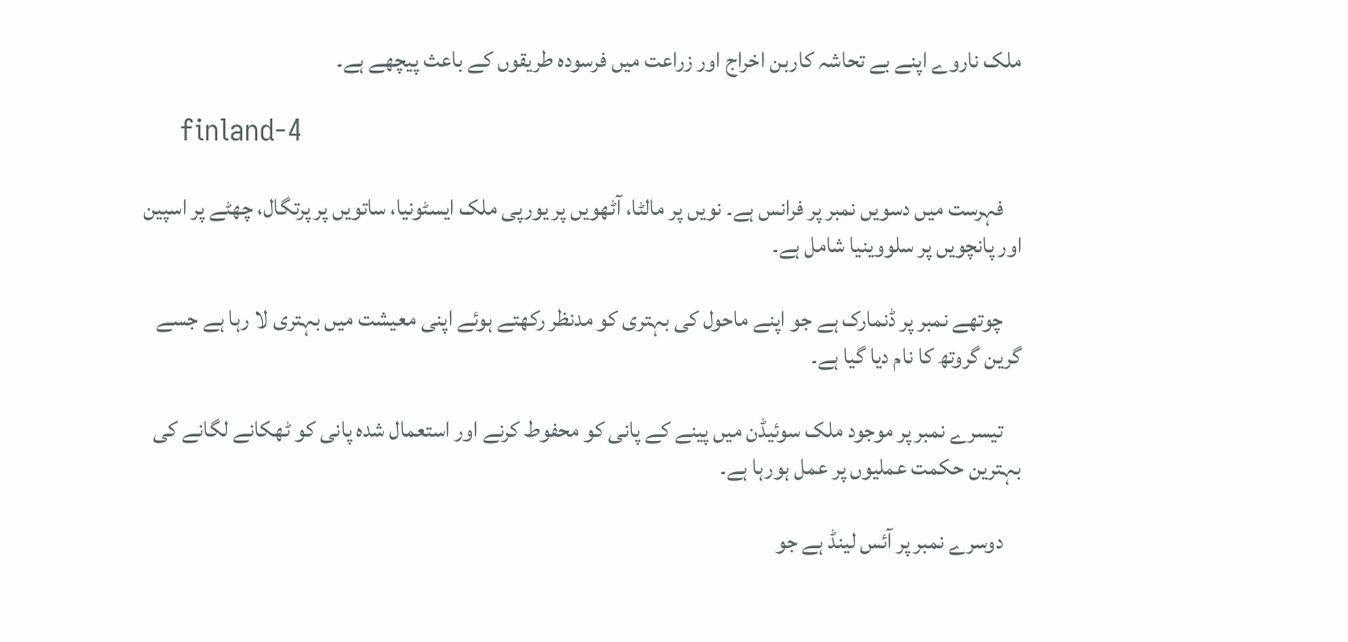ملک ناروے اپنے بے تحاشہ کاربن اخراج اور زراعت میں فرسودہ طریقوں کے باعث پیچھے ہے۔

    finland-4

    فہرست میں دسویں نمبر پر فرانس ہے۔ نویں پر مالٹا، آٹھویں پر یورپی ملک ایسٹونیا، ساتویں پر پرتگال، چھٹے پر اسپین اور پانچویں پر سلووینیا شامل ہے۔

    چوتھے نمبر پر ڈنمارک ہے جو اپنے ماحول کی بہتری کو مدنظر رکھتے ہوئے اپنی معیشت میں بہتری لا رہا ہے جسے گرین گروتھ کا نام دیا گیا ہے۔

    تیسرے نمبر پر موجود ملک سوئیڈن میں پینے کے پانی کو محفوط کرنے اور استعمال شدہ پانی کو ٹھکانے لگانے کی بہترین حکمت عملیوں پر عمل ہورہا ہے۔

    دوسرے نمبر پر آئس لینڈ ہے جو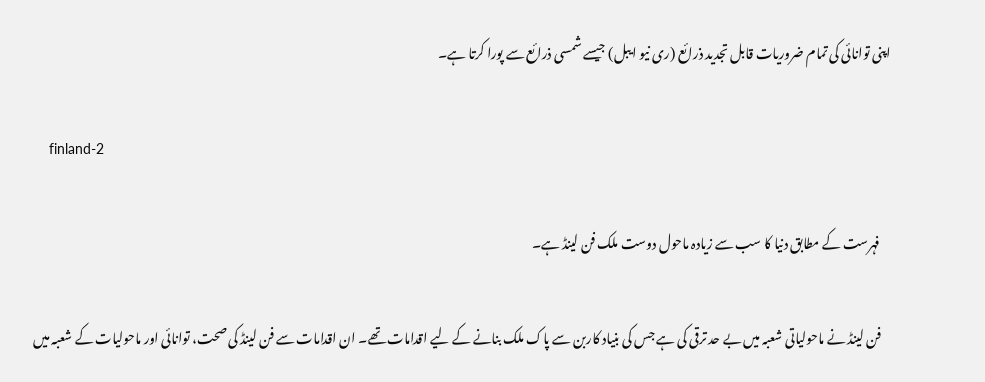اپنی توانائی کی تمام ضروریات قابل تجدید ذرائع (ری نیو ایبل) جیسے شمسی ذرائع سے پورا کرتا ہے۔

    finland-2

    فہرست کے مطابق دنیا کا سب سے زیادہ ماحول دوست ملک فن لینڈ ہے۔

    فن لینڈ نے ماحولیاتی شعبہ میں بے حد ترقی کی ہے جس کی بنیاد کاربن سے پاک ملک بنانے کے لیے اقدامات تھے۔ ان اقدامات سے فن لینڈ کی صحت، توانائی اور ماحولیات کے شعبہ میں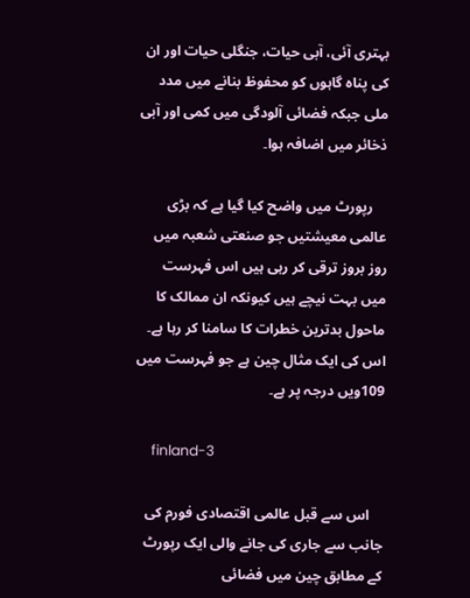بہتری آئی، آبی حیات، جنگلی حیات اور ان کی پناہ گاہوں کو محفوظ بنانے میں مدد ملی جبکہ فضائی آلودگی میں کمی اور آبی ذخائر میں اضافہ ہوا۔

    رپورٹ میں واضح کیا گیا ہے کہ بڑی عالمی معیشتیں جو صنعتی شعبہ میں روز بروز ترقی کر رہی ہیں اس فہرست میں بہت نیچے ہیں کیونکہ ان ممالک کا ماحول بدترین خطرات کا سامنا کر رہا ہے۔ اس کی ایک مثال چین ہے جو فہرست میں 109ویں درجہ پر ہے۔

    finland-3

    اس سے قبل عالمی اقتصادی فورم کی جانب سے جاری کی جانے والی ایک رپورٹ کے مطابق چین میں فضائی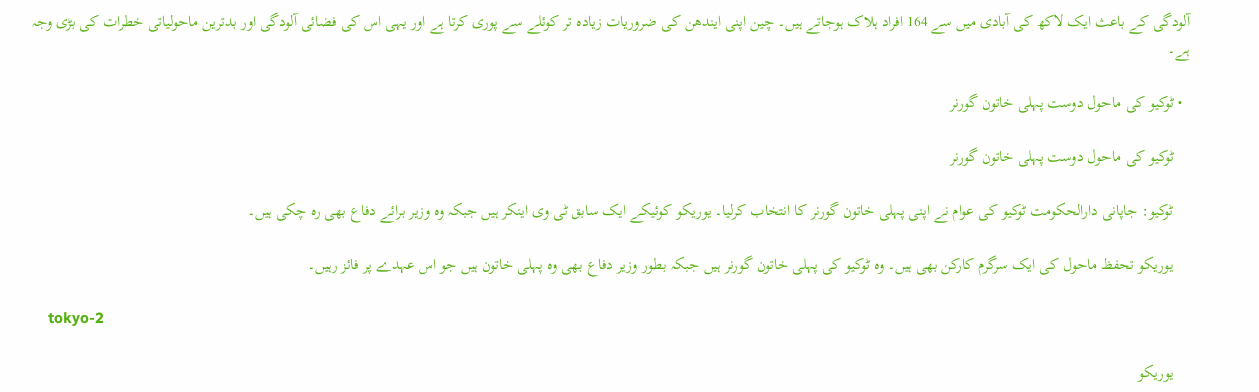آلودگی کے باعث ایک لاکھ کی آبادی میں سے 164 افراد ہلاک ہوجاتے ہیں۔ چین اپنی ایندھن کی ضروریات زیادہ تر کوئلے سے پوری کرتا ہے اور یہی اس کی فضائی آلودگی اور بدترین ماحولیاتی خطرات کی بڑی وجہ ہے۔

  • ٹوکیو کی ماحول دوست پہلی خاتون گورنر

    ٹوکیو کی ماحول دوست پہلی خاتون گورنر

    ٹوکیو: جاپانی دارالحکومت ٹوکیو کی عوام نے اپنی پہلی خاتون گورنر کا انتخاب کرلیا۔ یوریکو کوئیکے ایک سابق ٹی وی اینکر ہیں جبکہ وہ وزیر برائے دفاع بھی رہ چکی ہیں۔

    یوریکو تحفظ ماحول کی ایک سرگرم کارکن بھی ہیں۔ وہ ٹوکیو کی پہلی خاتون گورنر ہیں جبکہ بطور وزیر دفاع بھی وہ پہلی خاتون ہیں جو اس عہدے پر فائز رہیں۔

    tokyo-2

    یوریکو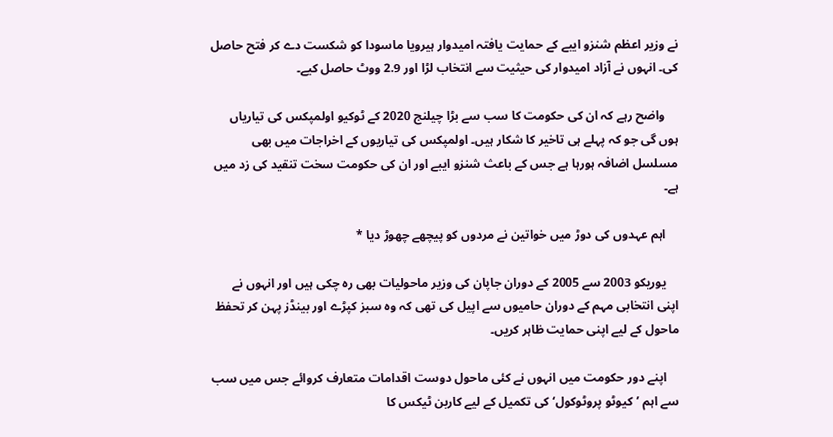نے وزیر اعظم شنزو ایبے کے حمایت یافتہ امیدوار ہیرویا ماسودا کو شکست دے کر فتح حاصل کی۔ انہوں نے آزاد امیدوار کی حیثیت سے انتخاب لڑا اور 2.9 ووٹ حاصل کیے۔

    واضح رہے کہ ان کی حکومت کا سب سے بڑا چیلنج 2020 کے ٹوکیو اولمپکس کی تیاریاں ہوں گی جو کہ پہلے ہی تاخیر کا شکار ہیں۔ اولمپکس کی تیاریوں کے اخراجات میں بھی مسلسل اضافہ ہورہا ہے جس کے باعث شنزو ایبے اور ان کی حکومت سخت تنقید کی زد میں ہے۔

    اہم عہدوں کی دوڑ میں خواتین نے مردوں کو پیچھے چھوڑ دیا *

    یوریکو 2003 سے 2005 کے دوران جاپان کی وزیر ماحولیات بھی رہ چکی ہیں اور انہوں نے اپنی انتخابی مہم کے دوران حامیوں سے اپیل کی تھی کہ وہ سبز کپڑے اور بینڈز پہن کر تحفظ ماحول کے لیے اپنی حمایت ظاہر کریں۔

    اپنے دور حکومت میں انہوں نے کئی ماحول دوست اقدامات متعارف کروائے جس میں سب سے اہم ’کیوٹو پروٹوکول‘ کی تکمیل کے لیے کاربن ٹیکس کا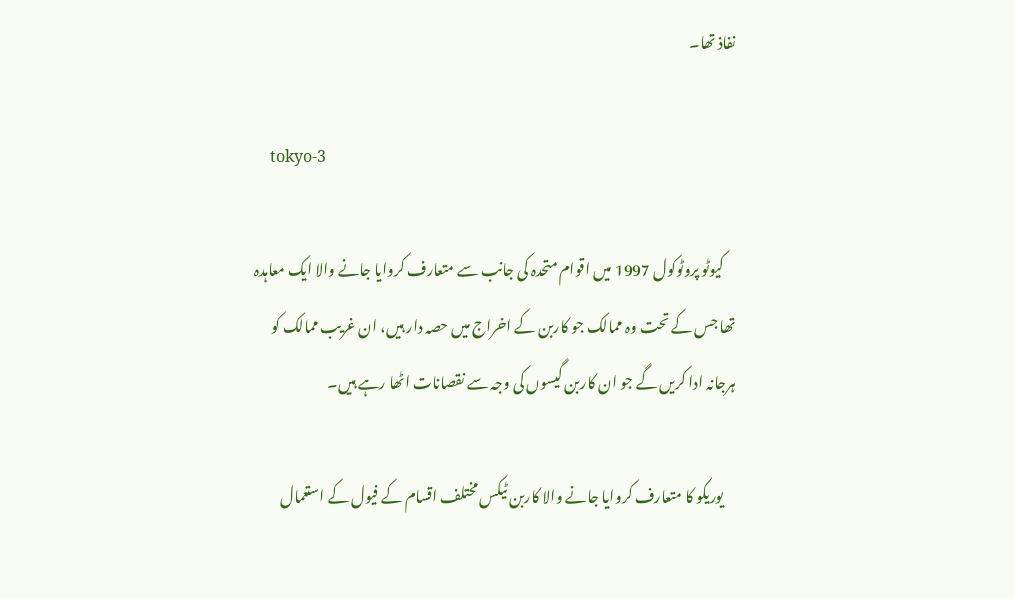نفاذ تھا۔

    tokyo-3

    کیوٹو پروٹوکول 1997 میں اقوام متحدہ کی جانب سے متعارف کروایا جانے والا ایک معاہدہ تھا جس کے تحت وہ ممالک جو کاربن کے اخراج میں حصہ دار ہیں، ان غریب ممالک کو ہرجانہ ادا کریں گے جو ان کاربن گیسوں کی وجہ سے نقصانات اٹھا رہے ہیں۔

    یوریکو کا متعارف کروایا جانے والا کاربن ٹیکس مختلف اقسام کے فیول کے استعمال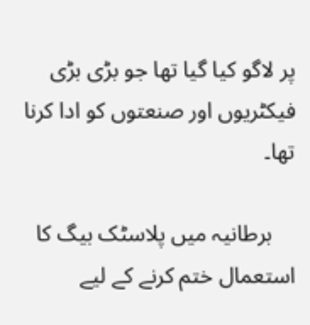پر لاگو کیا گیا تھا جو بڑی بڑی فیکٹریوں اور صنعتوں کو ادا کرنا تھا۔

    برطانیہ میں پلاسٹک بیگ کا استعمال ختم کرنے کے لیے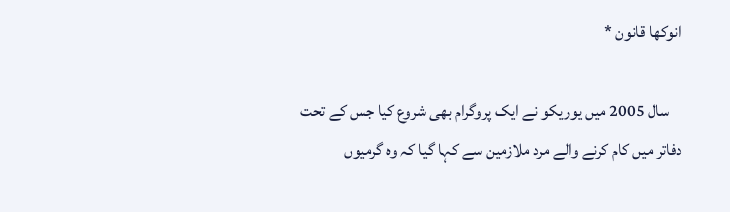انوکھا قانون *

    سال 2005 میں یوریکو نے ایک پروگرام بھی شروع کیا جس کے تحت دفاتر میں کام کرنے والے مرد ملازمین سے کہا گیا کہ وہ گرمیوں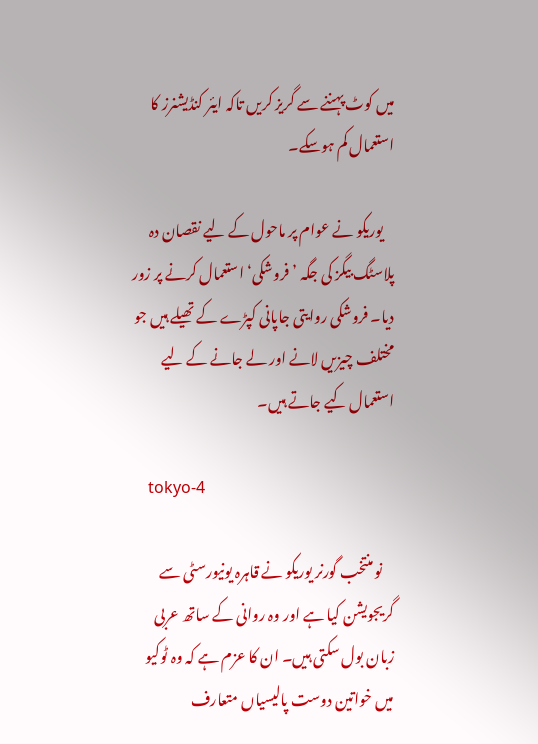میں کوٹ پہننے سے گریز کریں تاکہ ایئر کنڈیشنرز کا استعمال کم ہوسکے۔

    یوریکو نے عوام پر ماحول کے لیے نقصان دہ پلاسٹگ بیگز کی جگہ ’فروشکی‘ استعمال کرنے پر زور دیا۔ فروشکی روایتی جاپانی کپڑے کے تھیلے ہیں جو مختلف چیزیں لانے اور لے جانے کے لیے استعمال کیے جاتے ہیں۔

    tokyo-4

    نو منتخب گورنر یوریکو نے قاہرہ یونیورسٹی سے گریجویشن کیا ہے اور وہ روانی کے ساتھ عربی زبان بول سکتی ہیں۔ ان کا عزم ہے کہ وہ ٹوکیو میں خواتین دوست پالیسیاں متعارف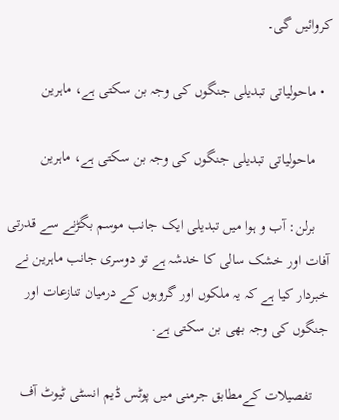کروائیں گی۔

  • ماحولیاتی تبدیلی جنگوں کی وجہ بن سکتی ہے، ماہرین

    ماحولیاتی تبدیلی جنگوں کی وجہ بن سکتی ہے، ماہرین

    برلن: آب و ہوا میں تبدیلی ایک جانب موسم بگڑنے سے قدرتی آفات اور خشک سالی کا خدشہ ہے تو دوسری جانب ماہرین نے خبردار کیا ہے کہ یہ ملکوں اور گروہوں کے درمیان تنازعات اور جنگوں کی وجہ بھی بن سکتی ہے.

    تفصیلات کےمطابق جرمنی میں پوٹس ڈیم انسٹی ٹیوٹ آف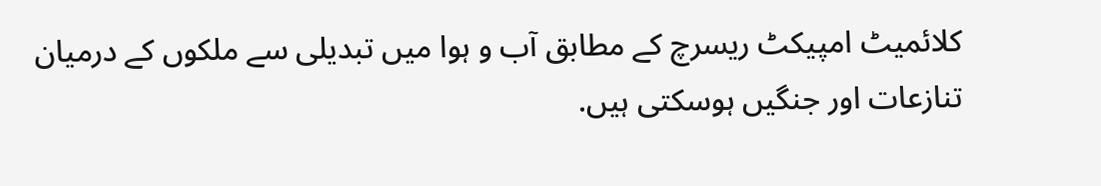کلائمیٹ امپیکٹ ریسرچ کے مطابق آب و ہوا میں تبدیلی سے ملکوں کے درمیان تنازعات اور جنگیں ہوسکتی ہیں.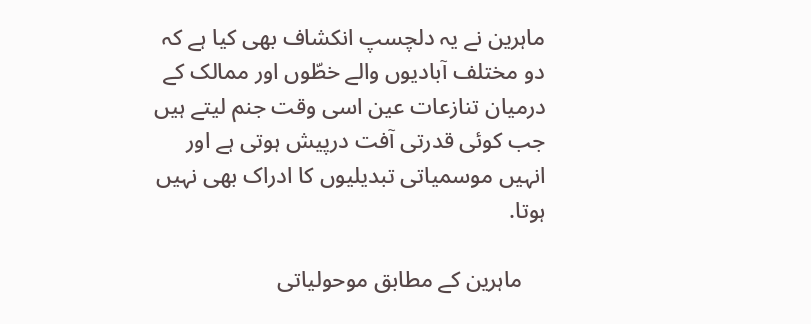ماہرین نے یہ دلچسپ انکشاف بھی کیا ہے کہ دو مختلف آبادیوں والے خطّوں اور ممالک کے درمیان تنازعات عین اسی وقت جنم لیتے ہیں جب کوئی قدرتی آفت درپیش ہوتی ہے اور انہیں موسمیاتی تبدیلیوں کا ادراک بھی نہیں ہوتا.

    ماہرین کے مطابق موحولیاتی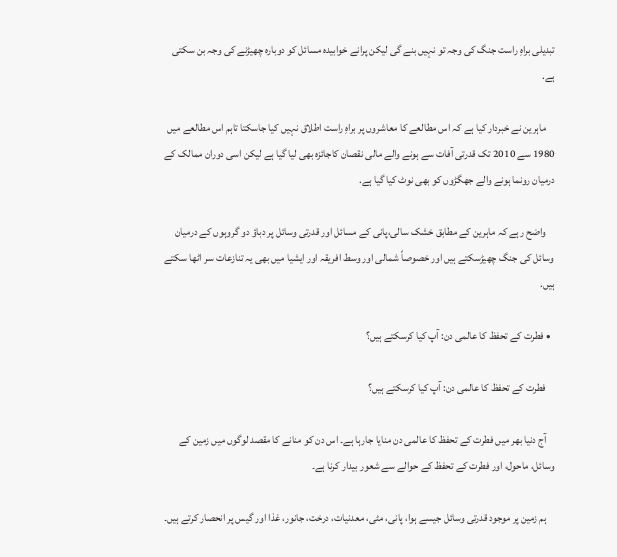تبدیلی براہِ راست جنگ کی وجہ تو نہیں بنے گی لیکن پرانے خوابیدہ مسائل کو دوبارہ چھیڑنے کی وجہ بن سکتی ہے.

    ماہرین نے خبردار کیا ہے کہ اس مطالعے کا معاشروں پر براہِ راست اطلاق نہیں کیا جاسکتا تاہم اس مطالعے میں 1980 سے 2010 تک قدرتی آفات سے ہونے والے مالی نقصان کاجائزہ بھی لیا گیا ہے لیکن اسی دوران ممالک کے درمیان رونما ہونے والے جھگڑوں کو بھی نوٹ کیا گیا ہے.

    واضح رہے کہ ماہرین کے مطابق خشک سالی،پانی کے مسائل اور قدرتی وسائل پر دباؤ دو گروہوں کے درمیان وسائل کی جنگ چھیڑسکتے ہیں اور خصوصاً شمالی اور وسط افریقہ اور ایشیا میں بھی یہ تنازعات سر اٹھا سکتے ہیں.

  • فطرت کے تحفظ کا عالمی دن: آپ کیا کرسکتے ہیں؟

    فطرت کے تحفظ کا عالمی دن: آپ کیا کرسکتے ہیں؟

    آج دنیا بھر میں فطرت کے تحفظ کا عالمی دن منایا جارہا ہے۔ اس دن کو منانے کا مقصد لوگوں میں زمین کے وسائل، ماحول، اور فطرت کے تحفظ کے حوالے سے شعور بیدار کرنا ہے۔

    ہم زمین پر موجود قدرتی وسائل جیسے ہوا، پانی، مٹی، معدنیات، درخت، جانور، غذا اور گیس پر انحصار کرتے ہیں۔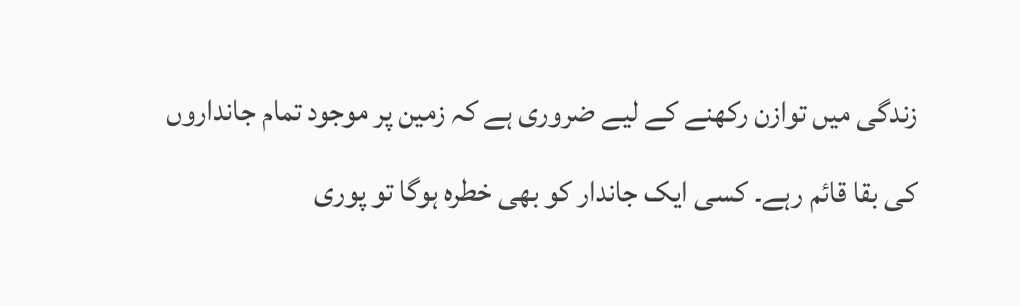زندگی میں توازن رکھنے کے لیے ضروری ہے کہ زمین پر موجود تمام جانداروں کی بقا قائم رہے۔ کسی ایک جاندار کو بھی خطرہ ہوگا تو پوری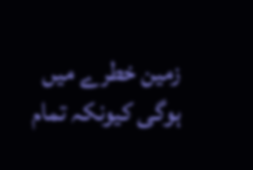زمین خطرے میں ہوگی کیونکہ تمام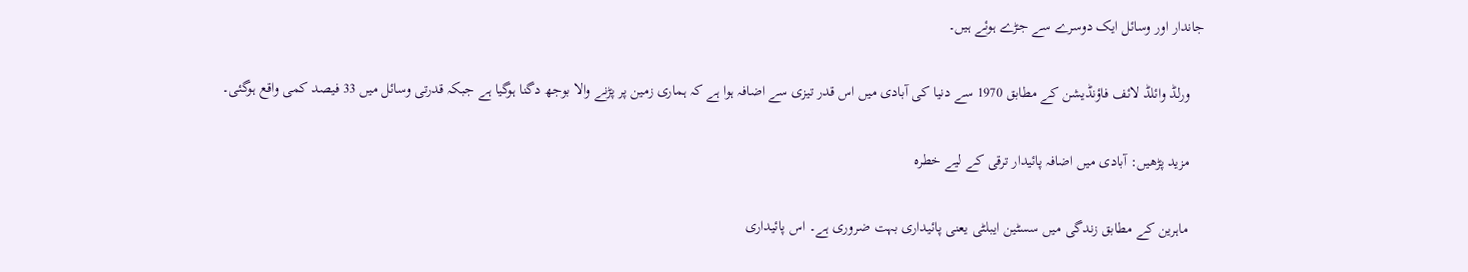جاندار اور وسائل ایک دوسرے سے جڑے ہوئے ہیں۔

    ورلڈ وائلڈ لائف فاؤنڈیشن کے مطابق 1970 سے دنیا کی آبادی میں اس قدر تیزی سے اضافہ ہوا ہے کہ ہماری زمین پر پڑنے والا بوجھ دگنا ہوگیا ہے جبکہ قدرتی وسائل میں 33 فیصد کمی واقع ہوگئی۔

    مزید پڑھیں: آبادی میں اضافہ پائیدار ترقی کے لیے خطرہ

    ماہرین کے مطابق زندگی میں سسٹین ایبلٹی یعنی پائیداری بہت ضروری ہے۔ اس پائیداری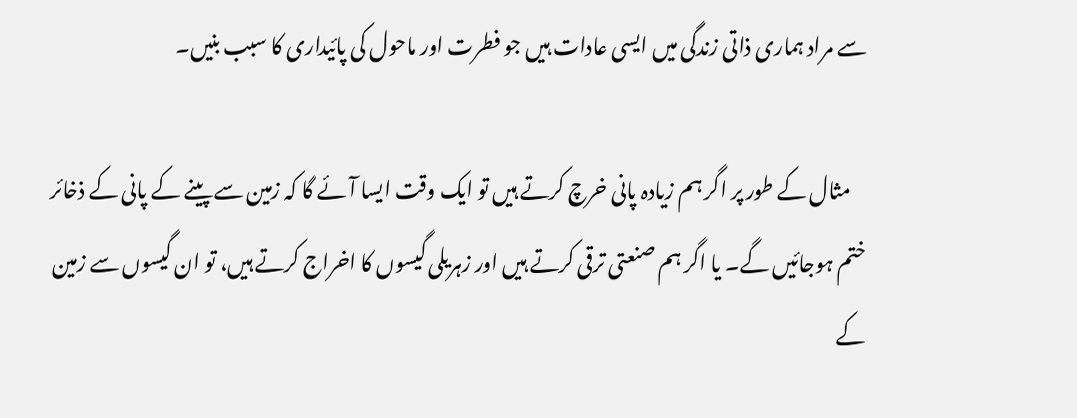سے مراد ہماری ذاتی زندگی میں ایسی عادات ہیں جو فطرت اور ماحول کی پائیداری کا سبب بنیں۔

    مثال کے طور پر اگر ہم زیادہ پانی خرچ کرتے ہیں تو ایک وقت ایسا آئے گا کہ زمین سے پینے کے پانی کے ذخائر ختم ہوجائیں گے۔ یا اگر ہم صنعتی ترقی کرتے ہیں اور زہریلی گیسوں کا اخراج کرتے ہیں، تو ان گیسوں سے زمین کے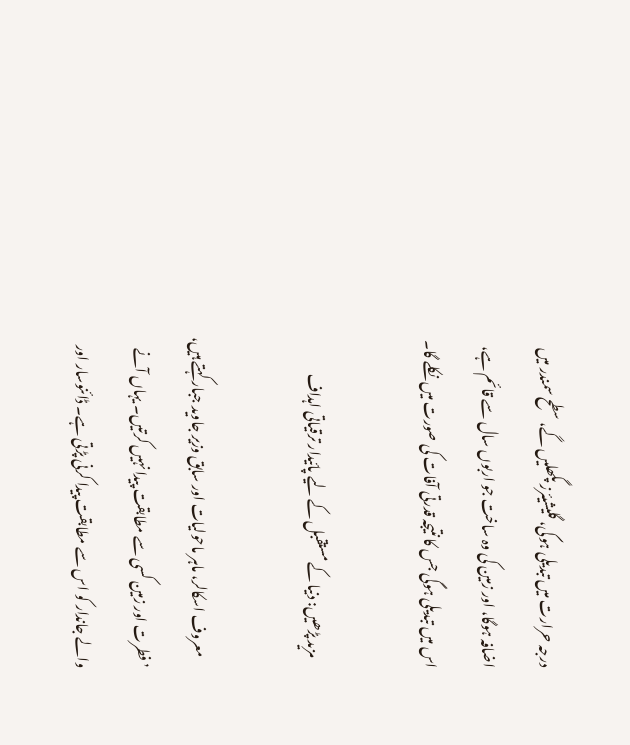درجہ حرارت میں تبدیلی ہوگی، گلیشیئرز پگھلیں گے، سطح سمندر میں اضافہ ہوگا، اور زمین کی وہ ساخت جو اربوں سال سے قائم ہے، اس میں تبدیلی ہوگی جس کا نتیجہ قدرتی آفات کی صورت میں نکلے گا۔

    مزید پڑھیں: دنیا کے مستقبل کے لیے پائیدار ترقیاتی اہداف

    معروف اسکالر، ماہر ماحولیات اور سابق وزیر جاوید جبار کہتے ہیں، ’فطرت اور زمین کسی سے مطابقت پیدا نہیں کرتیں۔ یہاں آنے والے جاندار کو اس سے مطابقت پیدا کرنی پڑتی ہے۔ ڈائنوسار اور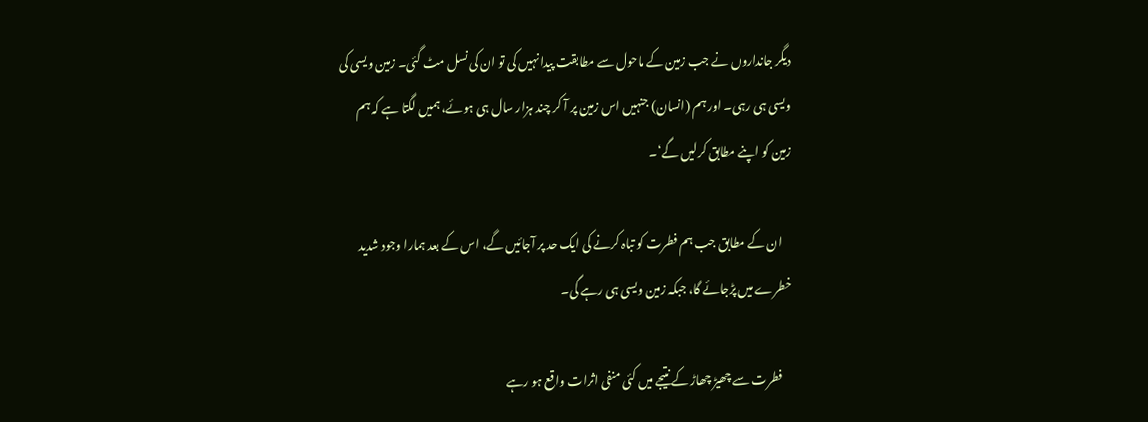دیگر جانداروں نے جب زمین کے ماحول سے مطابقت پیدا نہیں کی تو ان کی نسل مٹ گئی۔ زمین ویسی کی ویسی ہی رہی۔ اور ہم (انسان) جنہیں اس زمین پر آ کر چند ہزار سال ہی ہوئے، ہمیں لگتا ہے کہ ہم زمین کو اپنے مطابق کرلیں گے‘۔

    ان کے مطابق جب ہم فطرت کو تباہ کرنے کی ایک حد پر آجائیں گے، اس کے بعد ہمارا وجود شدید خطرے میں پڑجائے گا، جبکہ زمین ویسی ہی رہے گی۔

    فطرت سے چھیڑ چھاڑ کے نتیجے میں کئی منفی اثرات واقع ہو رہے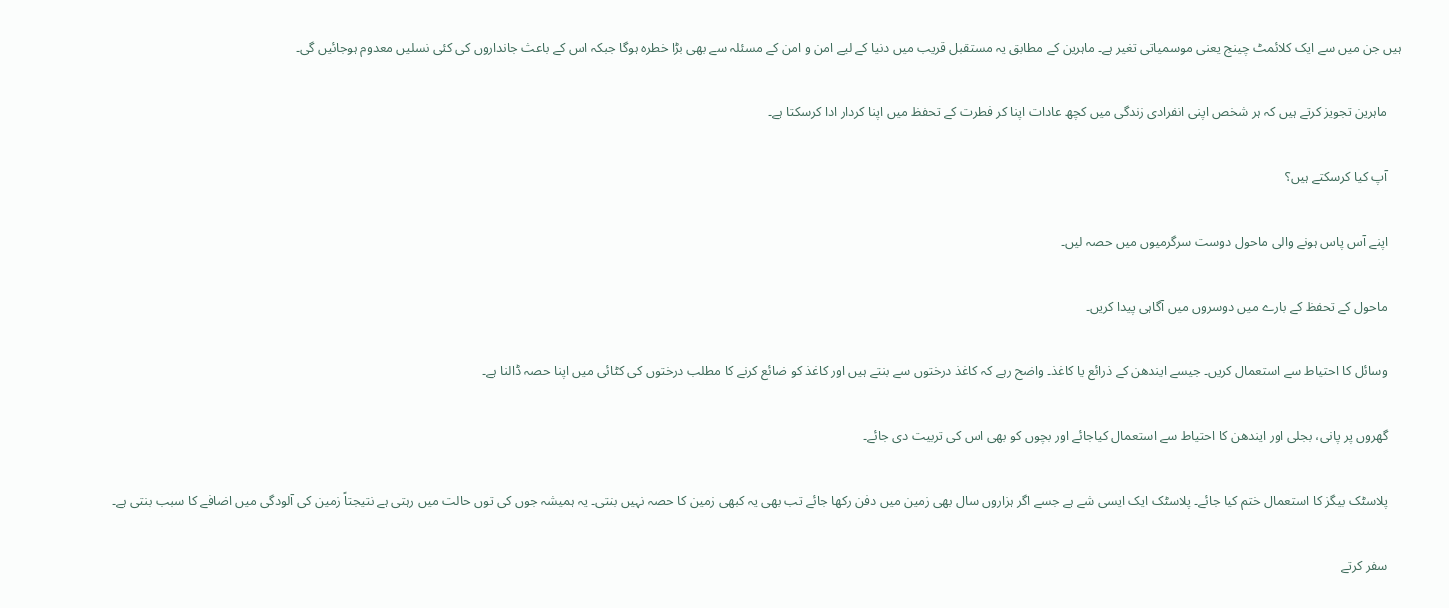ہیں جن میں سے ایک کلائمٹ چینج یعنی موسمیاتی تغیر ہے۔ ماہرین کے مطابق یہ مستقبل قریب میں دنیا کے لیے امن و امن کے مسئلہ سے بھی بڑا خطرہ ہوگا جبکہ اس کے باعث جانداروں کی کئی نسلیں معدوم ہوجائیں گی۔

    ماہرین تجویز کرتے ہیں کہ ہر شخص اپنی انفرادی زندگی میں کچھ عادات اپنا کر فطرت کے تحفظ میں اپنا کردار ادا کرسکتا ہے۔

    آپ کیا کرسکتے ہیں؟

    اپنے آس پاس ہونے والی ماحول دوست سرگرمیوں میں حصہ لیں۔

    ماحول کے تحفظ کے بارے میں دوسروں میں آگاہی پیدا کریں۔

    وسائل کا احتیاط سے استعمال کریں۔ جیسے ایندھن کے ذرائع یا کاغذ۔ واضح رہے کہ کاغذ درختوں سے بنتے ہیں اور کاغذ کو ضائع کرنے کا مطلب درختوں کی کٹائی میں اپنا حصہ ڈالنا ہے۔

    گھروں پر پانی، بجلی اور ایندھن کا احتیاط سے استعمال کیاجائے اور بچوں کو بھی اس کی تربیت دی جائے۔

    پلاسٹک بیگز کا استعمال ختم کیا جائے۔ پلاسٹک ایک ایسی شے ہے جسے اگر ہزاروں سال بھی زمین میں دفن رکھا جائے تب بھی یہ کبھی زمین کا حصہ نہیں بنتی۔ یہ ہمیشہ جوں کی توں حالت میں رہتی ہے نتیجتاً زمین کی آلودگی میں اضافے کا سبب بنتی ہے۔

    سفر کرتے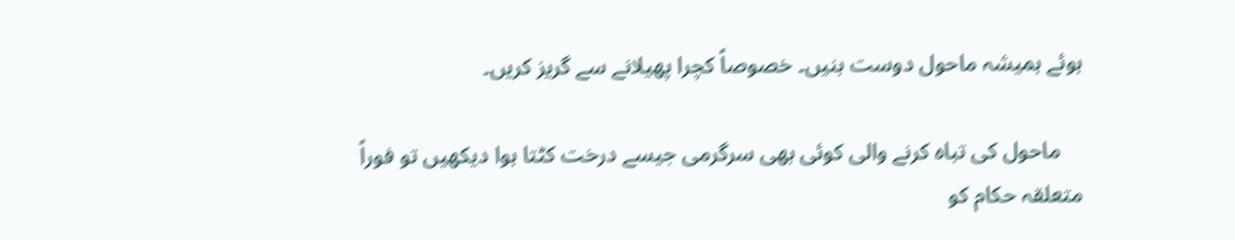ہوئے ہمیشہ ماحول دوست بنیں۔ خصوصاً کچرا پھیلانے سے گریز کریں۔

    ماحول کی تباہ کرنے والی کوئی بھی سرگرمی جیسے درخت کٹتا ہوا دیکھیں تو فوراً متعلقہ حکام کو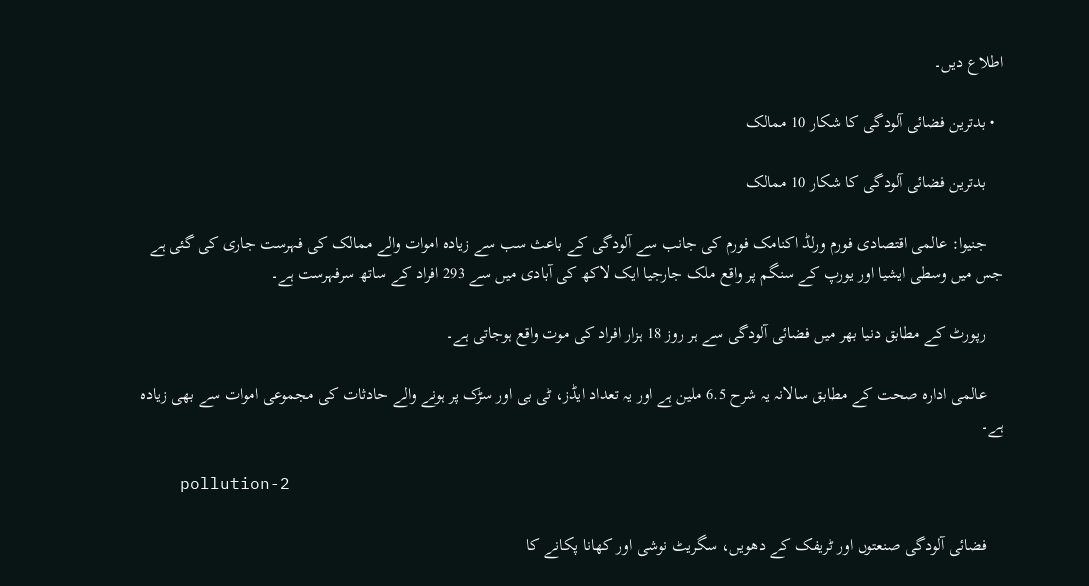اطلاع دیں۔

  • بدترین فضائی آلودگی کا شکار 10 ممالک

    بدترین فضائی آلودگی کا شکار 10 ممالک

    جنیوا: عالمی اقتصادی فورم ورلڈ اکنامک فورم کی جانب سے آلودگی کے باعث سب سے زیادہ اموات والے ممالک کی فہرست جاری کی گئی ہے جس میں وسطی ایشیا اور یورپ کے سنگم پر واقع ملک جارجیا ایک لاکھ کی آبادی میں سے 293 افراد کے ساتھ سرفہرست ہے۔

    رپورٹ کے مطابق دنیا بھر میں فضائی آلودگی سے ہر روز 18 ہزار افراد کی موت واقع ہوجاتی ہے۔

    عالمی ادارہ صحت کے مطابق سالانہ یہ شرح 6.5 ملین ہے اور یہ تعداد ایڈز، ٹی بی اور سڑک پر ہونے والے حادثات کی مجموعی اموات سے بھی زیادہ ہے۔

    pollution-2

    فضائی آلودگی صنعتوں اور ٹریفک کے دھویں، سگریٹ نوشی اور کھانا پکانے کا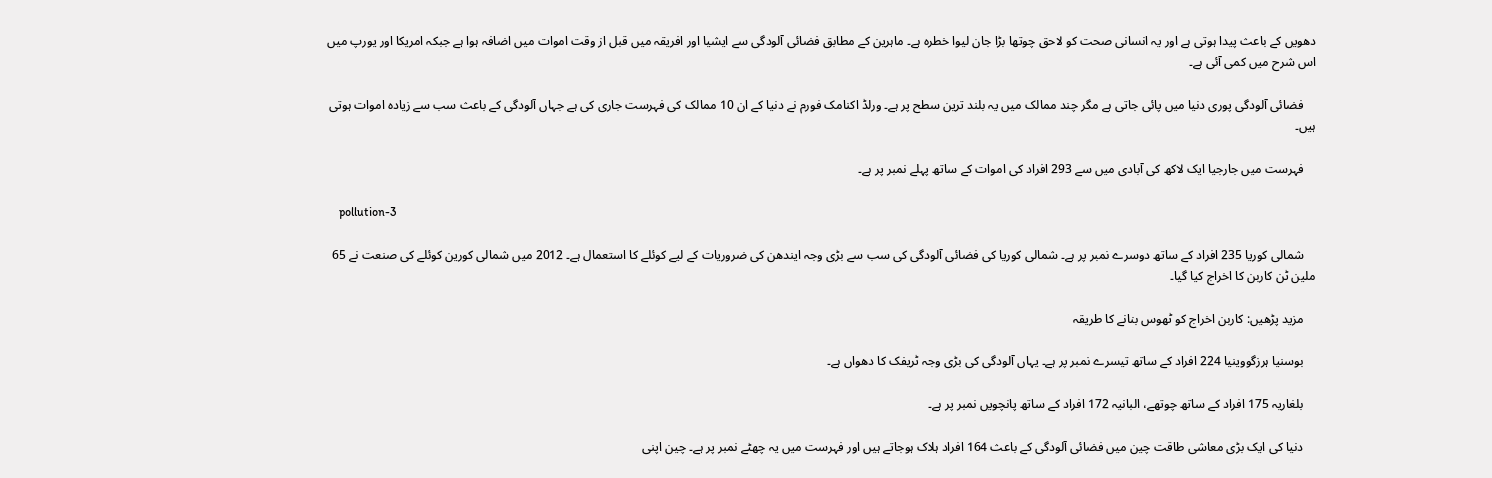دھویں کے باعث پیدا ہوتی ہے اور یہ انسانی صحت کو لاحق چوتھا بڑا جان لیوا خطرہ ہے۔ ماہرین کے مطابق فضائی آلودگی سے ایشیا اور افریقہ میں قبل از وقت اموات میں اضافہ ہوا ہے جبکہ امریکا اور یورپ میں اس شرح میں کمی آئی ہے۔

    فضائی آلودگی پوری دنیا میں پائی جاتی ہے مگر چند ممالک میں یہ بلند ترین سطح پر ہے۔ ورلڈ اکنامک فورم نے دنیا کے ان 10 ممالک کی فہرست جاری کی ہے جہاں آلودگی کے باعث سب سے زیادہ اموات ہوتی ہیں۔

    فہرست میں جارجیا ایک لاکھ کی آبادی میں سے 293 افراد کی اموات کے ساتھ پہلے نمبر پر ہے۔

    pollution-3

    شمالی کوریا 235 افراد کے ساتھ دوسرے نمبر پر ہے۔ شمالی کوریا کی فضائی آلودگی کی سب سے بڑی وجہ ایندھن کی ضروریات کے لیے کوئلے کا استعمال ہے۔ 2012 میں شمالی کورین کوئلے کی صنعت نے 65 ملین ٹن کاربن کا اخراج کیا گیا۔

    مزید پڑھیں: کاربن اخراج کو ٹھوس بنانے کا طریقہ

    بوسنیا ہرزگووینیا 224 افراد کے ساتھ تیسرے نمبر پر ہے۔ یہاں آلودگی کی بڑی وجہ ٹریفک کا دھواں ہے۔

    بلغاریہ 175 افراد کے ساتھ چوتھے، البانیہ 172 افراد کے ساتھ پانچویں نمبر پر ہے۔

    دنیا کی ایک بڑی معاشی طاقت چین میں فضائی آلودگی کے باعث 164 افراد ہلاک ہوجاتے ہیں اور فہرست میں یہ چھٹے نمبر پر ہے۔ چین اپنی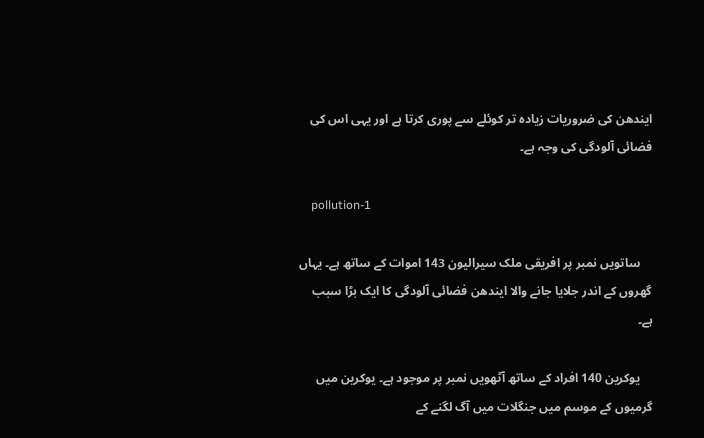ایندھن کی ضروریات زیادہ تر کوئلے سے پوری کرتا ہے اور یہی اس کی فضائی آلودگی کی وجہ ہے۔

    pollution-1

    ساتویں نمبر پر افریقی ملک سیرالیون 143 اموات کے ساتھ ہے۔ یہاں گھروں کے اندر جلایا جانے والا ایندھن فضائی آلودگی کا ایک بڑا سبب ہے۔

    یوکرین 140 افراد کے ساتھ آٹھویں نمبر پر موجود ہے۔ یوکرین میں گرمیوں کے موسم میں جنگلات میں آگ لگنے کے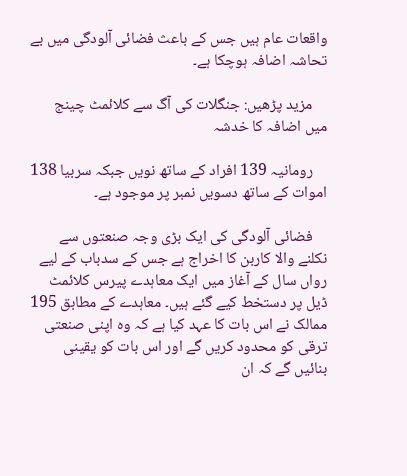واقعات عام ہیں جس کے باعث فضائی آلودگی میں بے تحاشہ اضافہ ہوچکا ہے۔

    مزید پڑھیں: جنگلات کی آگ سے کلائمٹ چینج میں اضافہ کا خدشہ

    رومانیہ 139 افراد کے ساتھ نویں جبکہ سربیا 138 اموات کے ساتھ دسویں نمبر پر موجود ہے۔

    فضائی آلودگی کی ایک بڑی وجہ صنعتوں سے نکلنے والا کاربن کا اخراج ہے جس کے سدباب کے لیے رواں سال کے آغاز میں ایک معاہدے پیرس کلائمٹ ڈیل پر دستخط کیے گئے ہیں۔ معاہدے کے مطابق 195 ممالک نے اس بات کا عہد کیا ہے کہ وہ اپنی صنعتی ترقی کو محدود کریں گے اور اس بات کو یقینی بنائیں گے کہ ان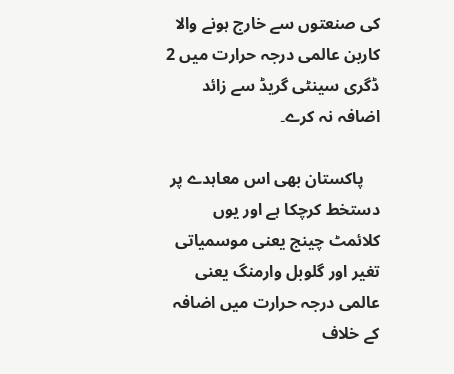کی صنعتوں سے خارج ہونے والا کاربن عالمی درجہ حرارت میں 2 ڈگری سینٹی گریڈ سے زائد اضافہ نہ کرے۔

    پاکستان بھی اس معاہدے پر دستخط کرچکا ہے اور یوں کلائمٹ چینج یعنی موسمیاتی تغیر اور گلوبل وارمنگ یعنی عالمی درجہ حرارت میں اضافہ کے خلاف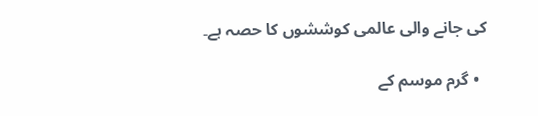کی جانے والی عالمی کوششوں کا حصہ ہے۔

  • گرم موسم کے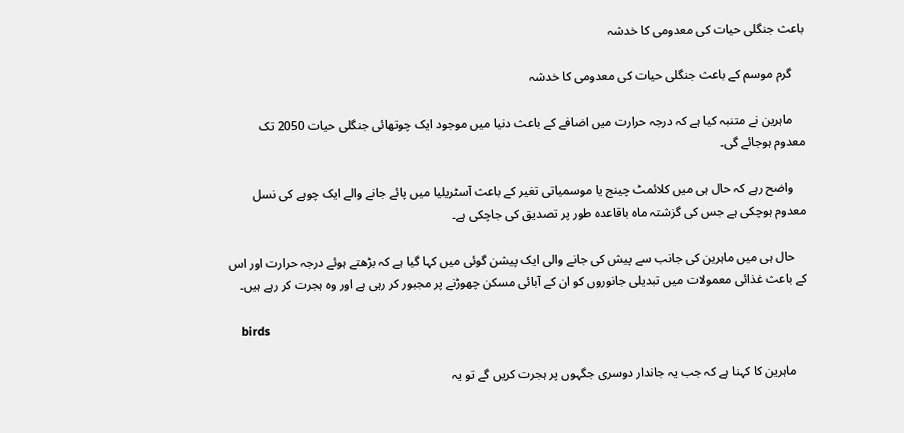باعث جنگلی حیات کی معدومی کا خدشہ

    گرم موسم کے باعث جنگلی حیات کی معدومی کا خدشہ

    ماہرین نے متنبہ کیا ہے کہ درجہ حرارت میں اضافے کے باعث دنیا میں موجود ایک چوتھائی جنگلی حیات 2050 تک معدوم ہوجائے گی۔

    واضح رہے کہ حال ہی میں کلائمٹ چینج یا موسمیاتی تغیر کے باعث آسٹریلیا میں پائے جانے والے ایک چوہے کی نسل معدوم ہوچکی ہے جس کی گزشتہ ماہ باقاعدہ طور پر تصدیق کی جاچکی ہے۔

    حال ہی میں ماہرین کی جانب سے پیش کی جانے والی ایک پیشن گوئی میں کہا گیا ہے کہ بڑھتے ہوئے درجہ حرارت اور اس کے باعث غذائی معمولات میں تبدیلی جانوروں کو ان کے آبائی مسکن چھوڑنے پر مجبور کر رہی ہے اور وہ ہجرت کر رہے ہیں۔

    birds

    ماہرین کا کہنا ہے کہ جب یہ جاندار دوسری جگہوں پر ہجرت کریں گے تو یہ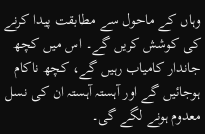وہاں کے ماحول سے مطابقت پیدا کرنے کی کوشش کریں گے۔ اس میں کچھ جاندار کامیاب رہیں گے، کچھ ناکام ہوجائیں گے اور آہستہ آہستہ ان کی نسل معدوم ہونے لگے گی۔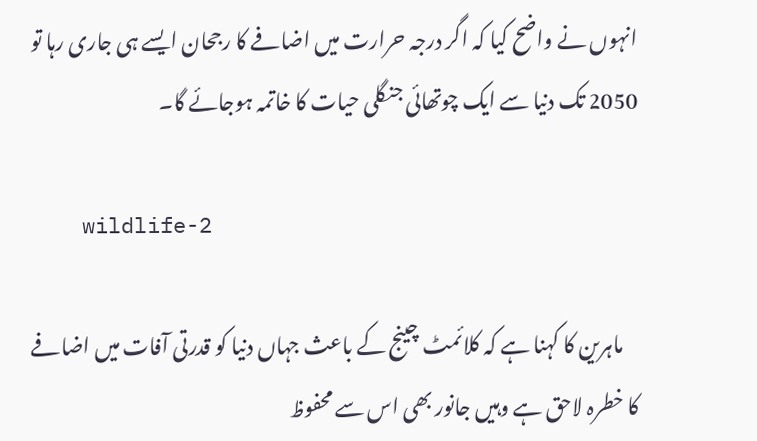انہوں نے واضح کیا کہ اگر درجہ حرارت میں اضافے کا رجحان ایسے ہی جاری رہا تو 2050 تک دنیا سے ایک چوتھائی جنگلی حیات کا خاتمہ ہوجائے گا۔

    wildlife-2

    ماہرین کا کہنا ہے کہ کلائمٹ چینج کے باعث جہاں دنیا کو قدرتی آفات میں اضافے کا خطرہ لاحق ہے وہیں جانور بھی اس سے محفوظ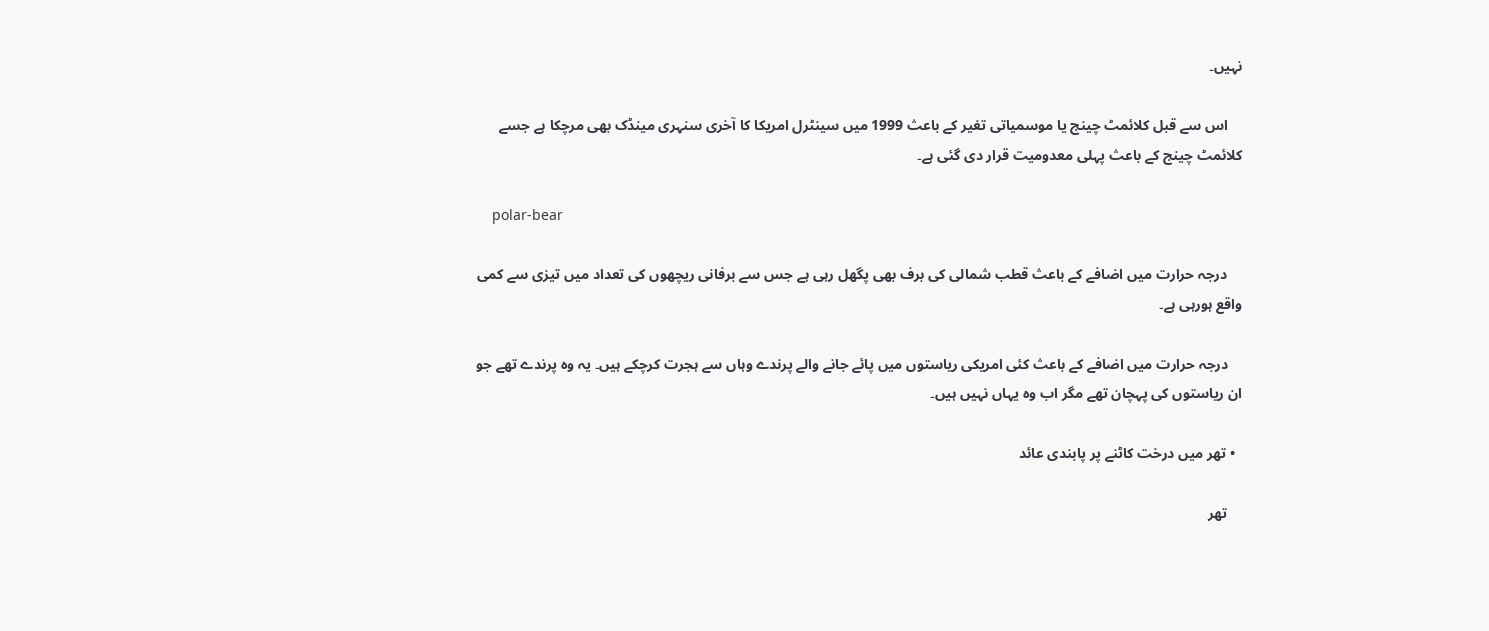نہیں۔

    اس سے قبل کلائمٹ چینج یا موسمیاتی تغیر کے باعث 1999 میں سینٹرل امریکا کا آخری سنہری مینڈک بھی مرچکا ہے جسے کلائمٹ چینج کے باعث پہلی معدومیت قرار دی گئی ہے۔

    polar-bear

    درجہ حرارت میں اضافے کے باعث قطب شمالی کی برف بھی پگھل رہی ہے جس سے برفانی ریچھوں کی تعداد میں تیزی سے کمی واقع ہورہی ہے۔

    درجہ حرارت میں اضافے کے باعث کئی امریکی ریاستوں میں پائے جانے والے پرندے وہاں سے ہجرت کرچکے ہیں۔ یہ وہ پرندے تھے جو ان ریاستوں کی پہچان تھے مگر اب وہ یہاں نہیں ہیں۔

  • تھر میں درخت کاٹنے پر پابندی عائد

    تھر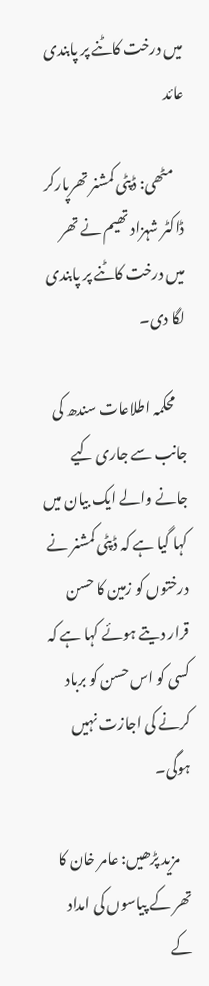میں درخت کاٹنے پر پابندی عائد

    مٹھی: ڈپٹی کمشنر تھرپارکر ڈاکٹر شہزاد تھیم نے تھر میں درخت کاٹنے پر پابندی لگا دی۔

    محکمہ اطلاعات سندھ کی جانب سے جاری کیے جانے والے ایک بیان میں کہا گیا ہے کہ ڈپٹی کمشنر نے درختوں کو زمین کا حسن قرار دیتے ہوئے کہا ہے کہ کسی کو اس حسن کو برباد کرنے کی اجازت نہیں ہوگی۔

    مزید پڑھیں: عامر خان کا تھر کے پیاسوں کی امداد کے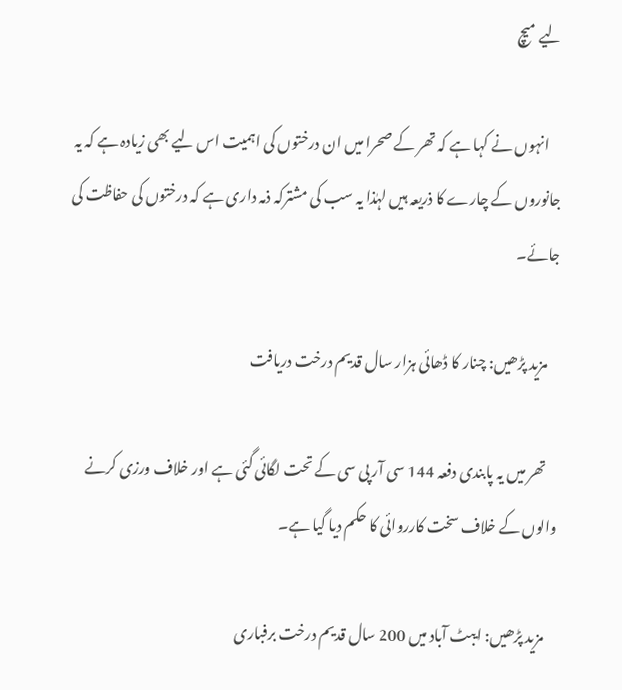لیے میچ

    انہوں نے کہا ہے کہ تھر کے صحرا میں ان درختوں کی اہمیت اس لیے بھی زیادہ ہے کہ یہ جانوروں کے چارے کا ذریعہ ہیں لہٰذا یہ سب کی مشترکہ ذمہ داری ہے کہ درختوں کی حفاظت کی جائے۔

    مزید پڑھیں: چنار کا ڈھائی ہزار سال قدیم درخت دریافت

    تھر میں یہ پابندی دفعہ 144 سی آر پی سی کے تحت لگائی گئی ہے اور خلاف ورزی کرنے والوں کے خلاف سخت کارروائی کا حکم دیا گیا ہے۔

    مزید پڑھیں: ایبٹ آباد میں 200 سال قدیم درخت برفباری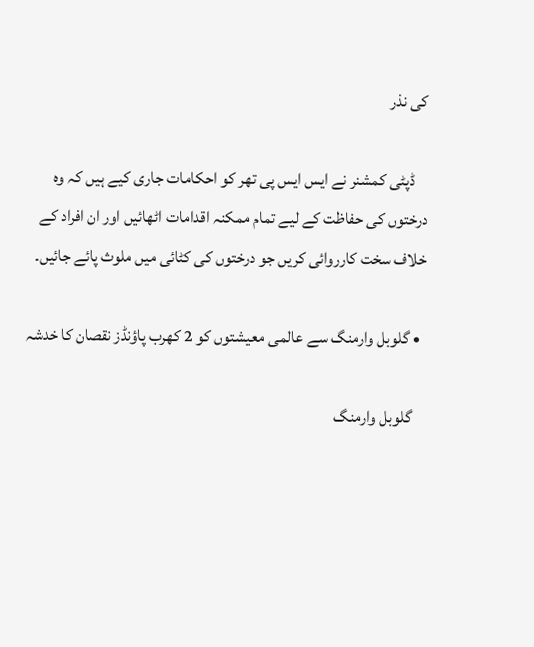کی نذر

    ڈپٹی کمشنر نے ایس ایس پی تھر کو احکامات جاری کیے ہیں کہ وہ درختوں کی حفاظت کے لیے تمام ممکنہ اقدامات اٹھائیں اور ان افراد کے خلاف سخت کارروائی کریں جو درختوں کی کٹائی میں ملوث پائے جائیں۔

  • گلوبل وارمنگ سے عالمی معیشتوں کو 2 کھرب پاؤنڈز نقصان کا خدشہ

    گلوبل وارمنگ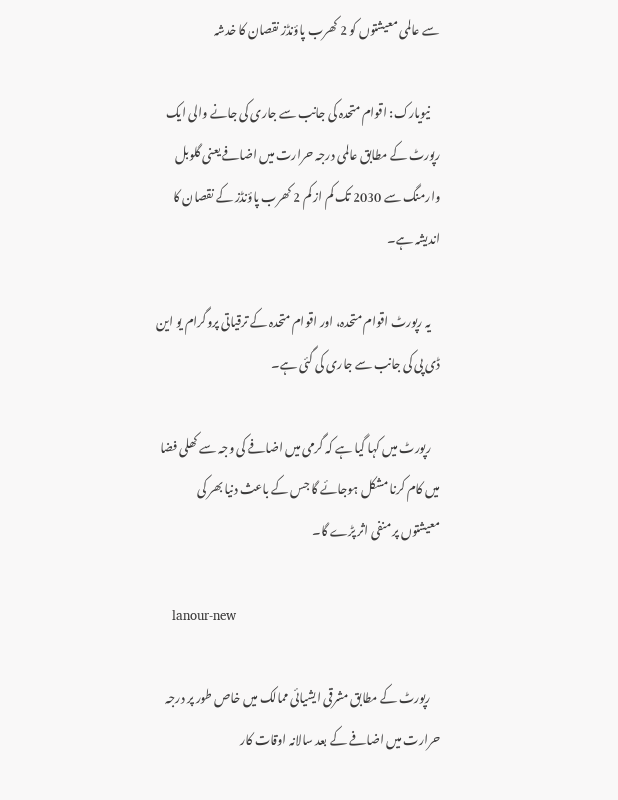سے عالمی معیشتوں کو 2 کھرب پاؤنڈز نقصان کا خدشہ

    نیویارک: اقوام متحدہ کی جانب سے جاری کی جانے والی ایک رپورٹ کے مطابق عالمی درجہ حرارت میں اضافے یعنی گلوبل وارمنگ سے 2030 تک کم از کم 2 کھرب پاؤنڈز کے نقصان کا اندیشہ ہے۔

    یہ رپورٹ اقوام متحدہ، اور اقوام متحدہ کے ترقیاتی پروگرام یو این ڈی پی کی جانب سے جاری کی گئی ہے۔

    رپورٹ میں کہا گیا ہے کہ گرمی میں اضافے کی وجہ سے کھلی فضا میں کام کرنا مشکل ہوجائے گا جس کے باعث دنیا بھر کی معیشتوں پر منفی اثر پڑے گا۔

    lanour-new

    رپورٹ کے مطابق مشرقی ایشیائی ممالک میں خاص طور پر درجہ حرارت میں اضافے کے بعد سالانہ اوقات کار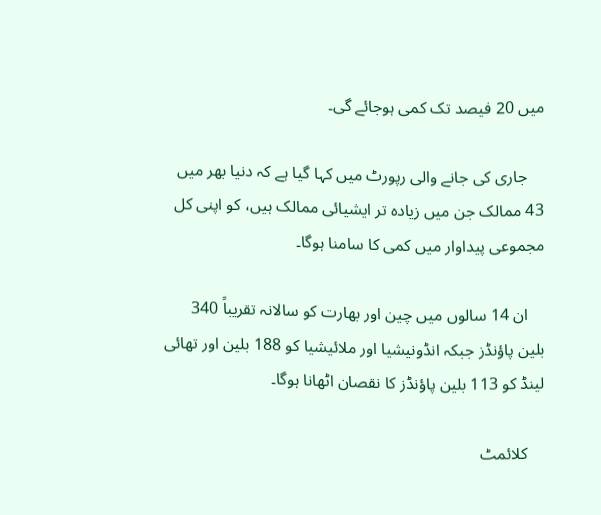میں 20 فیصد تک کمی ہوجائے گی۔

    جاری کی جانے والی رپورٹ میں کہا گیا ہے کہ دنیا بھر میں 43 ممالک جن میں زیادہ تر ایشیائی ممالک ہیں، کو اپنی کل مجموعی پیداوار میں کمی کا سامنا ہوگا۔

    ان 14 سالوں میں چین اور بھارت کو سالانہ تقریباً 340 بلین پاؤنڈز جبکہ انڈونیشیا اور ملائیشیا کو 188 بلین اور تھائی لینڈ کو 113 بلین پاؤنڈز کا نقصان اٹھانا ہوگا۔

    کلائمٹ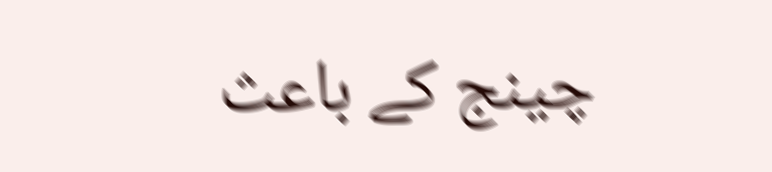چینج کے باعث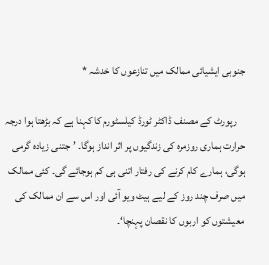جنوبی ایشیائی ممالک میں تنازعوں کا خدشہ *

    رپورٹ کے مصنف ڈاکٹر ٹورڈ کیلسٹورم کا کہنا ہے کہ بڑھتا ہوا درجہ حرارت ہماری روزمرہ کی زندگیوں پر اثر انداز ہوگا۔ ’جتنی زیادہ گرمی ہوگی، ہمارے کام کرنے کی رفتار اتنی ہی کم ہوجائے گی۔ کئی ممالک میں صرف چند روز کے لیے ہیٹ ویو آئی اور اس سے ان ممالک کی معیشتوں کو اربوں کا نقصان پہنچا‘۔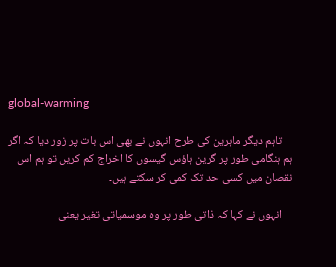global-warming

    تاہم دیگر ماہرین کی طرح انہوں نے بھی اس بات پر زور دیا کہ اگر ہم ہنگامی طور پر گرین ہاؤس گیسوں کا اخراج کم کریں تو ہم اس نقصان میں کسی حد تک کمی کر سکتے ہیں۔

    انہوں نے کہا کہ ذاتی طور پر وہ موسمیاتی تغیر یعنی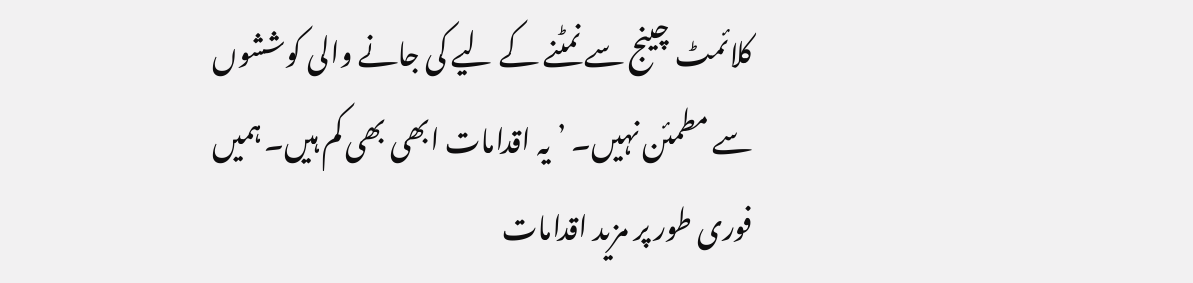کلائمٹ چینج سے نمٹنے کے لیے کی جانے والی کوششوں سے مطمئن نہیں۔ ’یہ اقدامات ابھی بھی کم ہیں۔ ہمیں فوری طور پر مزید اقدامات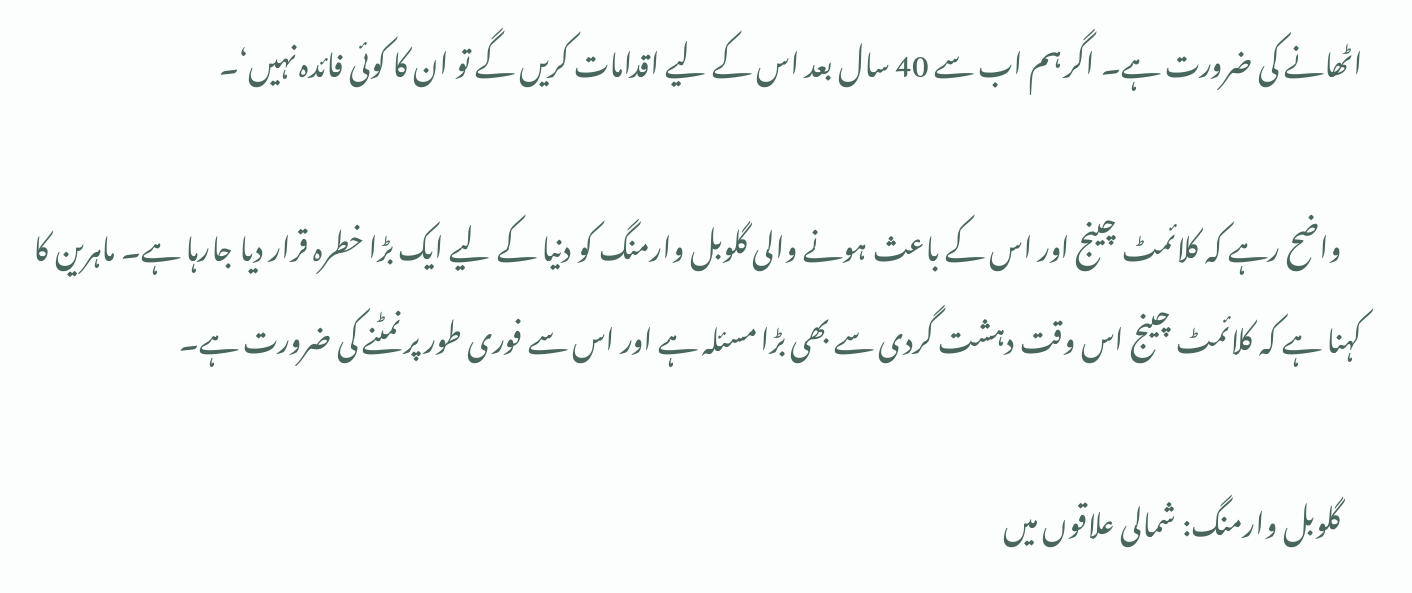اٹھانے کی ضرورت ہے۔ اگر ہم اب سے 40 سال بعد اس کے لیے اقدامات کریں گے تو ان کا کوئی فائدہ نہیں‘۔

    واضح رہے کہ کلائمٹ چینج اور اس کے باعث ہونے والی گلوبل وارمنگ کو دنیا کے لیے ایک بڑا خطرہ قرار دیا جارہا ہے۔ ماہرین کا کہنا ہے کہ کلائمٹ چینج اس وقت دہشت گردی سے بھی بڑا مسئلہ ہے اور اس سے فوری طور پر نمٹنے کی ضرورت ہے۔

    گلوبل وارمنگ: شمالی علاقوں میں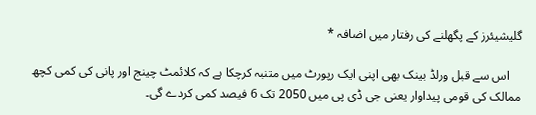گلیشیئرز کے پگھلنے کی رفتار میں اضافہ *

    اس سے قبل ورلڈ بینک بھی اپنی ایک رپورٹ میں متنبہ کرچکا ہے کہ کلائمٹ چینج اور پانی کی کمی کچھ ممالک کی قومی پیداوار یعنی جی ڈی پی میں 2050 تک 6 فیصد کمی کردے گی۔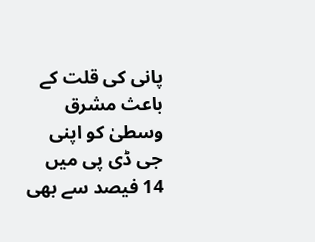پانی کی قلت کے باعث مشرق وسطیٰ کو اپنی جی ڈی پی میں 14 فیصد سے بھی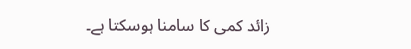زائد کمی کا سامنا ہوسکتا ہے۔